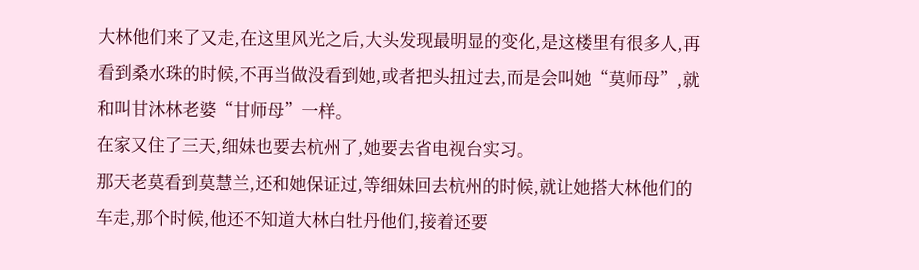大林他们来了又走,在这里风光之后,大头发现最明显的变化,是这楼里有很多人,再看到桑水珠的时候,不再当做没看到她,或者把头扭过去,而是会叫她“莫师母”,就和叫甘沐林老婆“甘师母”一样。
在家又住了三天,细妹也要去杭州了,她要去省电视台实习。
那天老莫看到莫慧兰,还和她保证过,等细妹回去杭州的时候,就让她搭大林他们的车走,那个时候,他还不知道大林白牡丹他们,接着还要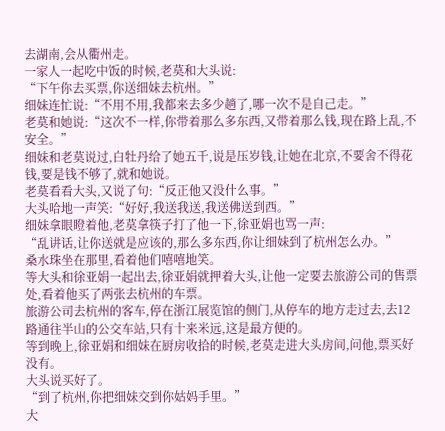去湖南,会从衢州走。
一家人一起吃中饭的时候,老莫和大头说:
“下午你去买票,你送细妹去杭州。”
细妹连忙说:“不用不用,我都来去多少趟了,哪一次不是自己走。”
老莫和她说:“这次不一样,你带着那么多东西,又带着那么钱,现在路上乱,不安全。”
细妹和老莫说过,白牡丹给了她五千,说是压岁钱,让她在北京,不要舍不得花钱,要是钱不够了,就和她说。
老莫看看大头,又说了句:“反正他又没什么事。”
大头哈地一声笑:“好好,我送我送,我送佛送到西。”
细妹拿眼瞪着他,老莫拿筷子打了他一下,徐亚娟也骂一声:
“乱讲话,让你送就是应该的,那么多东西,你让细妹到了杭州怎么办。”
桑水珠坐在那里,看着他们嘻嘻地笑。
等大头和徐亚娟一起出去,徐亚娟就押着大头,让他一定要去旅游公司的售票处,看着他买了两张去杭州的车票。
旅游公司去杭州的客车,停在浙江展览馆的侧门,从停车的地方走过去,去12路通往半山的公交车站,只有十来米远,这是最方便的。
等到晚上,徐亚娟和细妹在厨房收拾的时候,老莫走进大头房间,问他,票买好没有。
大头说买好了。
“到了杭州,你把细妹交到你姑妈手里。”
大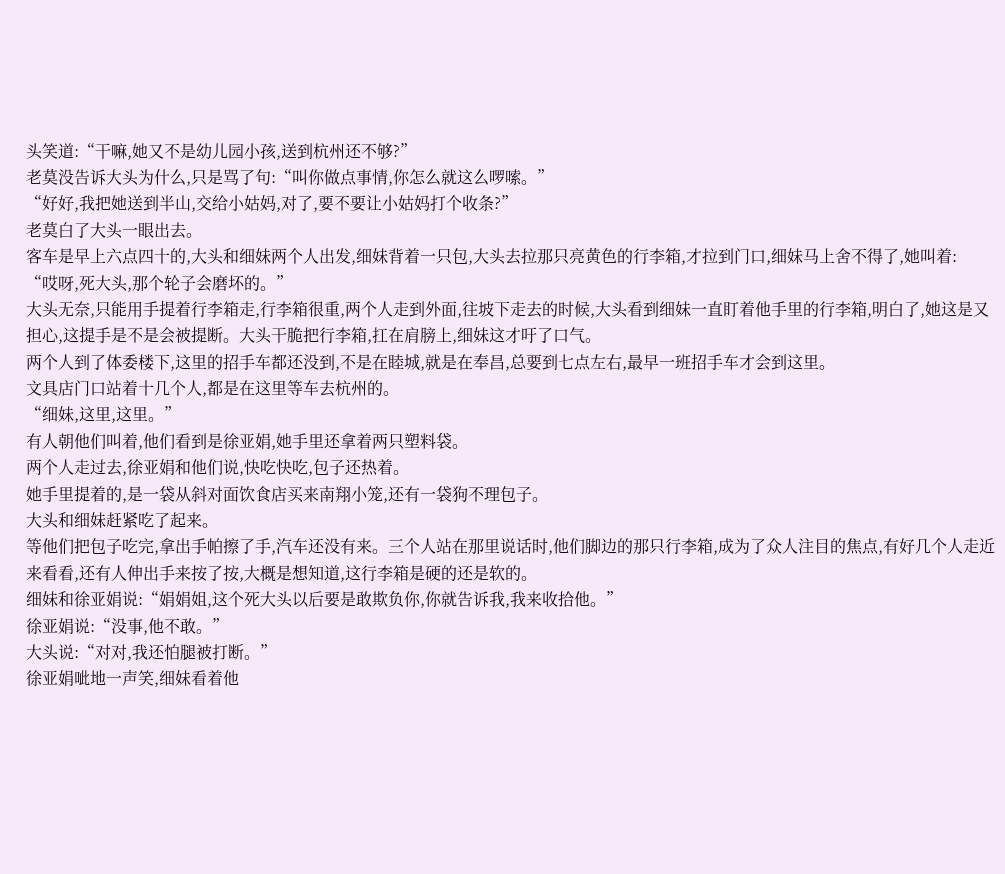头笑道:“干嘛,她又不是幼儿园小孩,送到杭州还不够?”
老莫没告诉大头为什么,只是骂了句:“叫你做点事情,你怎么就这么啰嗦。”
“好好,我把她送到半山,交给小姑妈,对了,要不要让小姑妈打个收条?”
老莫白了大头一眼出去。
客车是早上六点四十的,大头和细妹两个人出发,细妹背着一只包,大头去拉那只亮黄色的行李箱,才拉到门口,细妹马上舍不得了,她叫着:
“哎呀,死大头,那个轮子会磨坏的。”
大头无奈,只能用手提着行李箱走,行李箱很重,两个人走到外面,往坡下走去的时候,大头看到细妹一直盯着他手里的行李箱,明白了,她这是又担心,这提手是不是会被提断。大头干脆把行李箱,扛在肩膀上,细妹这才吁了口气。
两个人到了体委楼下,这里的招手车都还没到,不是在睦城,就是在奉昌,总要到七点左右,最早一班招手车才会到这里。
文具店门口站着十几个人,都是在这里等车去杭州的。
“细妹,这里,这里。”
有人朝他们叫着,他们看到是徐亚娟,她手里还拿着两只塑料袋。
两个人走过去,徐亚娟和他们说,快吃快吃,包子还热着。
她手里提着的,是一袋从斜对面饮食店买来南翔小笼,还有一袋狗不理包子。
大头和细妹赶紧吃了起来。
等他们把包子吃完,拿出手帕擦了手,汽车还没有来。三个人站在那里说话时,他们脚边的那只行李箱,成为了众人注目的焦点,有好几个人走近来看看,还有人伸出手来按了按,大概是想知道,这行李箱是硬的还是软的。
细妹和徐亚娟说:“娟娟姐,这个死大头以后要是敢欺负你,你就告诉我,我来收拾他。”
徐亚娟说:“没事,他不敢。”
大头说:“对对,我还怕腿被打断。”
徐亚娟呲地一声笑,细妹看着他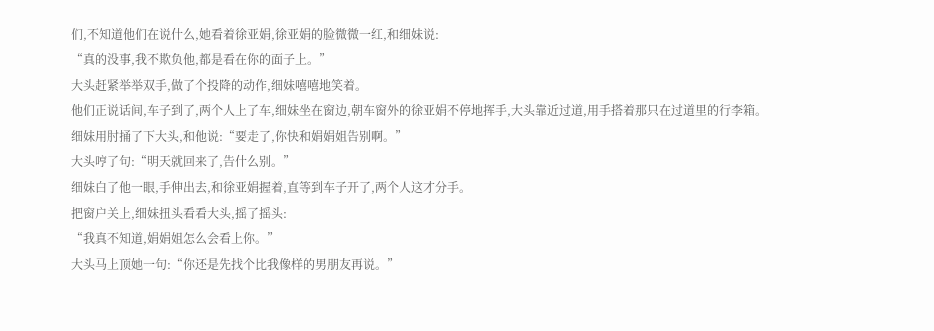们,不知道他们在说什么,她看着徐亚娟,徐亚娟的脸微微一红,和细妹说:
“真的没事,我不欺负他,都是看在你的面子上。”
大头赶紧举举双手,做了个投降的动作,细妹嘻嘻地笑着。
他们正说话间,车子到了,两个人上了车,细妹坐在窗边,朝车窗外的徐亚娟不停地挥手,大头靠近过道,用手搭着那只在过道里的行李箱。
细妹用肘捅了下大头,和他说:“要走了,你快和娟娟姐告别啊。”
大头哼了句:“明天就回来了,告什么别。”
细妹白了他一眼,手伸出去,和徐亚娟握着,直等到车子开了,两个人这才分手。
把窗户关上,细妹扭头看看大头,摇了摇头:
“我真不知道,娟娟姐怎么会看上你。”
大头马上顶她一句:“你还是先找个比我像样的男朋友再说。”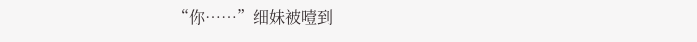“你……”细妹被噎到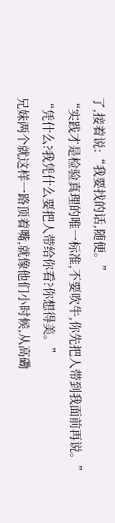了,接着说:“我要找的话,随便。”
“实践才是检验真理的唯一标准,不要吹牛,你先把人带到我面前再说。”
“凭什么?我凭什么要把人带给你看?你想得美。”
兄妹两个就这样一路顶着嘴,就像他们小时候,从高磡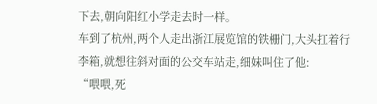下去,朝向阳红小学走去时一样。
车到了杭州,两个人走出浙江展览馆的铁栅门,大头扛着行李箱,就想往斜对面的公交车站走,细妹叫住了他:
“喂喂,死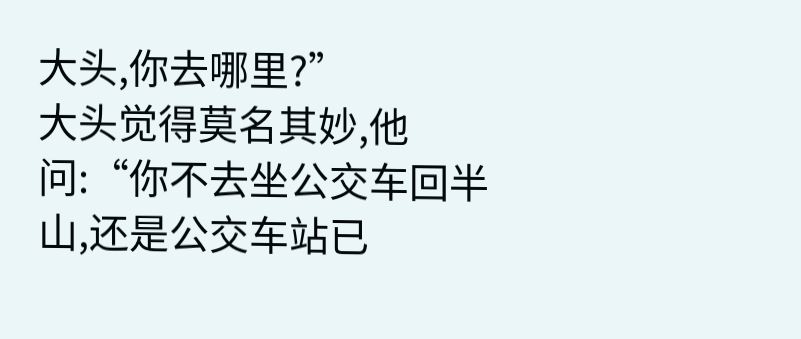大头,你去哪里?”
大头觉得莫名其妙,他问:“你不去坐公交车回半山,还是公交车站已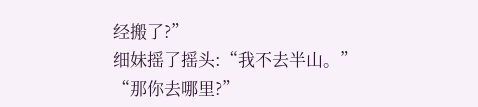经搬了?”
细妹摇了摇头:“我不去半山。”
“那你去哪里?”